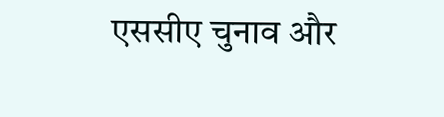एससीए चुनाव और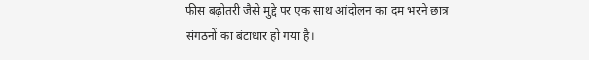फीस बढ़ोतरी जैसे मुद्दे पर एक साथ आंदोलन का दम भरने छात्र संगठनों का बंटाधार हो गया है।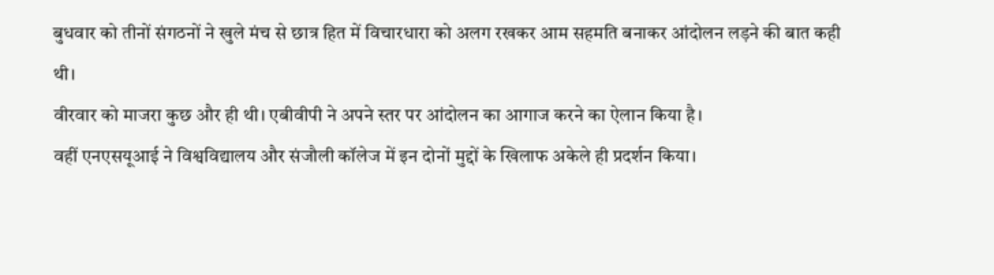बुधवार को तीनों संगठनों ने खुले मंच से छात्र हित में विचारधारा को अलग रखकर आम सहमति बनाकर आंदोलन लड़ने की बात कही थी।
वीरवार को माजरा कुछ और ही थी। एबीवीपी ने अपने स्तर पर आंदोलन का आगाज करने का ऐलान किया है।
वहीं एनएसयूआई ने विश्वविद्यालय और संजौली कॉलेज में इन दोनों मुद्दों के खिलाफ अकेले ही प्रदर्शन किया।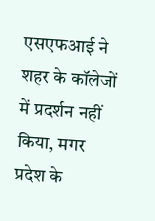एसएफआई ने शहर के कॉलेजों में प्रदर्शन नहीं किया, मगर प्रदेश के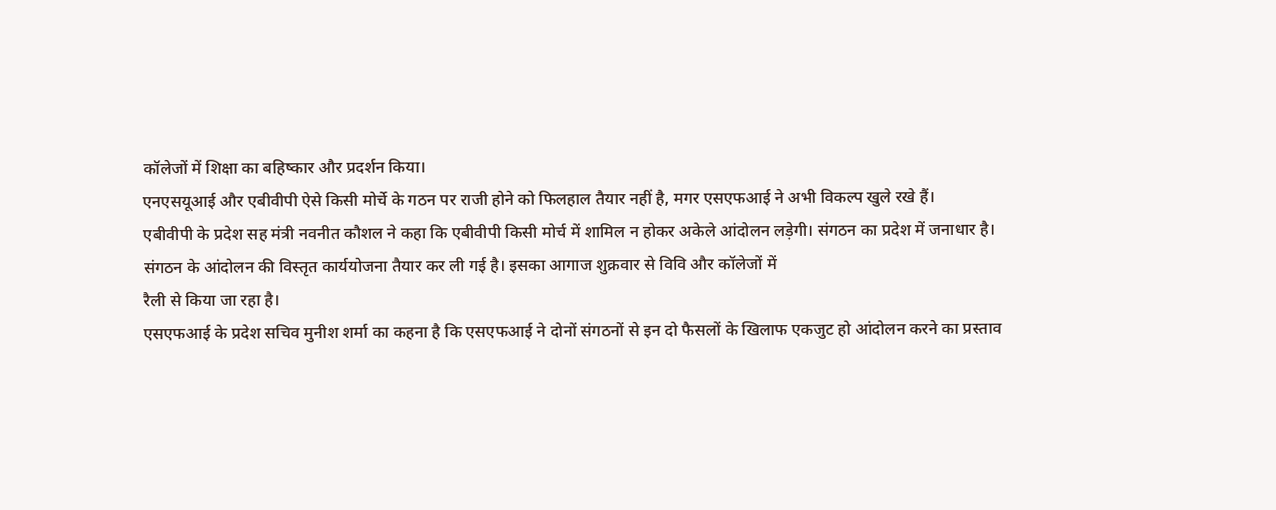कॉलेजों में शिक्षा का बहिष्कार और प्रदर्शन किया।
एनएसयूआई और एबीवीपी ऐसे किसी मोर्चे के गठन पर राजी होने को फिलहाल तैयार नहीं है, मगर एसएफआई ने अभी विकल्प खुले रखे हैं।
एबीवीपी के प्रदेश सह मंत्री नवनीत कौशल ने कहा कि एबीवीपी किसी मोर्च में शामिल न होकर अकेले आंदोलन लड़ेगी। संगठन का प्रदेश में जनाधार है।
संगठन के आंदोलन की विस्तृत कार्ययोजना तैयार कर ली गई है। इसका आगाज शुक्रवार से विवि और कॉलेजों में
रैली से किया जा रहा है।
एसएफआई के प्रदेश सचिव मुनीश शर्मा का कहना है कि एसएफआई ने दोनों संगठनों से इन दो फैसलों के खिलाफ एकजुट हो आंदोलन करने का प्रस्ताव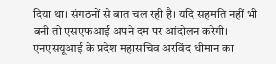दिया था। संगठनों से बात चल रही है। यदि सहमति नहीं भी बनी तो एसएफआई अपने दम पर आंदोलन करेगी।
एनएसयूआई के प्रदेश महासचिव अरविंद धीमान का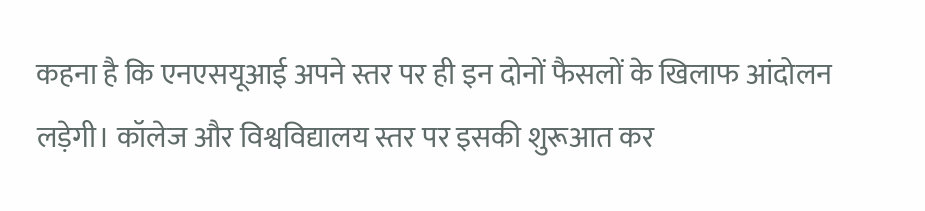कहना है कि एनएसयूआई अपने स्तर पर ही इन दोनों फैसलों के खिलाफ आंदोलन लड़ेगी। कॉलेज और विश्वविद्यालय स्तर पर इसकी शुरूआत कर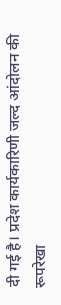दी गई है। प्रदेश कार्यकारिणी जल्द आंदोलन की रूपरेखा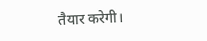तैयार करेगी।